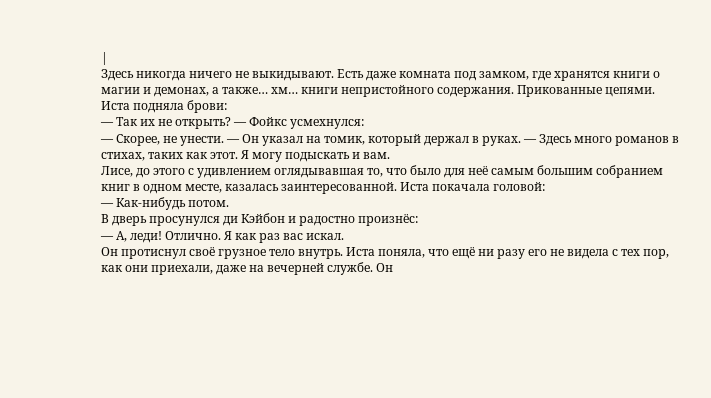|
Здесь никогда ничего не выкидывают. Есть даже комната под замком, где хранятся книги о магии и демонах, а также… хм… книги непристойного содержания. Прикованные цепями.
Иста подняла брови:
— Так их не открыть? — Фойкс усмехнулся:
— Скорее, не унести. — Он указал на томик, который держал в руках. — Здесь много романов в стихах, таких как этот. Я могу подыскать и вам.
Лисе, до этого с удивлением оглядывавшая то, что было для неё самым большим собранием книг в одном месте, казалась заинтересованной. Иста покачала головой:
— Как-нибудь потом.
В дверь просунулся ди Кэйбон и радостно произнёс:
— А, леди! Отлично. Я как раз вас искал.
Он протиснул своё грузное тело внутрь. Иста поняла, что ещё ни разу его не видела с тех пор, как они приехали, даже на вечерней службе. Он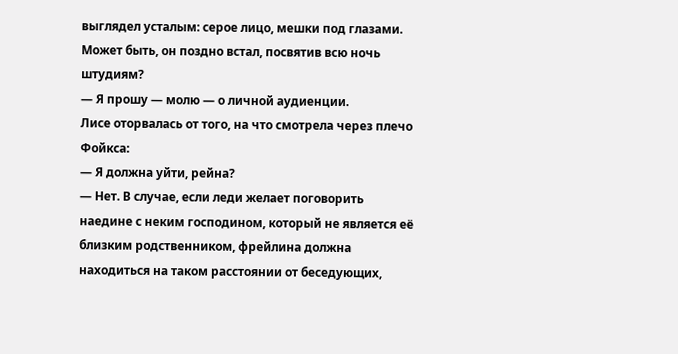выглядел усталым: серое лицо, мешки под глазами. Может быть, он поздно встал, посвятив всю ночь штудиям?
— Я прошу — молю — о личной аудиенции.
Лисе оторвалась от того, на что смотрела через плечо Фойкса:
— Я должна уйти, рейна?
— Нет. В случае, если леди желает поговорить наедине с неким господином, который не является её близким родственником, фрейлина должна находиться на таком расстоянии от беседующих,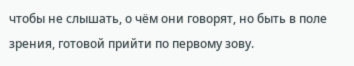чтобы не слышать, о чём они говорят, но быть в поле зрения, готовой прийти по первому зову.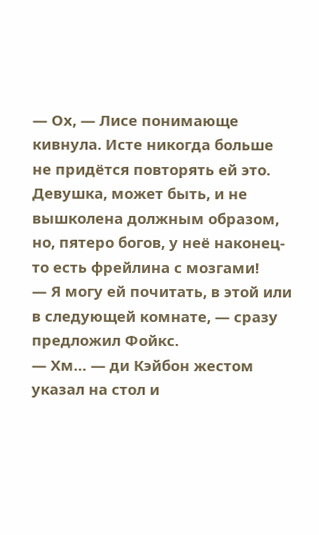— Ох, — Лисе понимающе кивнула. Исте никогда больше не придётся повторять ей это. Девушка, может быть, и не вышколена должным образом, но, пятеро богов, у неё наконец-то есть фрейлина с мозгами!
— Я могу ей почитать, в этой или в следующей комнате, — сразу предложил Фойкс.
— Хм… — ди Кэйбон жестом указал на стол и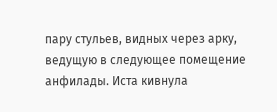пару стульев, видных через арку, ведущую в следующее помещение анфилады. Иста кивнула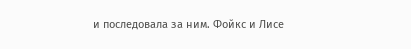и последовала за ним. Фойкс и Лисе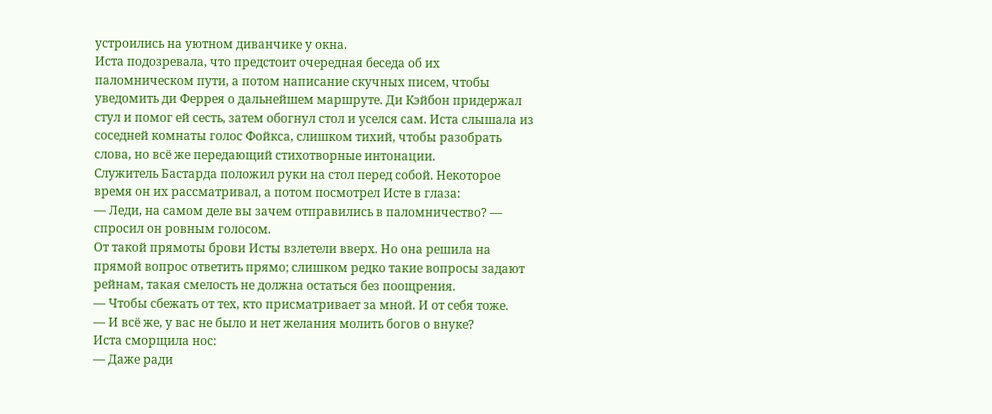устроились на уютном диванчике у окна.
Иста подозревала, что предстоит очередная беседа об их паломническом пути, а потом написание скучных писем, чтобы уведомить ди Феррея о дальнейшем маршруте. Ди Кэйбон придержал стул и помог ей сесть, затем обогнул стол и уселся сам. Иста слышала из соседней комнаты голос Фойкса, слишком тихий, чтобы разобрать слова, но всё же передающий стихотворные интонации.
Служитель Бастарда положил руки на стол перед собой. Некоторое время он их рассматривал, а потом посмотрел Исте в глаза:
— Леди, на самом деле вы зачем отправились в паломничество? — спросил он ровным голосом.
От такой прямоты брови Исты взлетели вверх. Но она решила на прямой вопрос ответить прямо; слишком редко такие вопросы задают рейнам, такая смелость не должна остаться без поощрения.
— Чтобы сбежать от тех, кто присматривает за мной. И от себя тоже.
— И всё же, у вас не было и нет желания молить богов о внуке?
Иста сморщила нос:
— Даже ради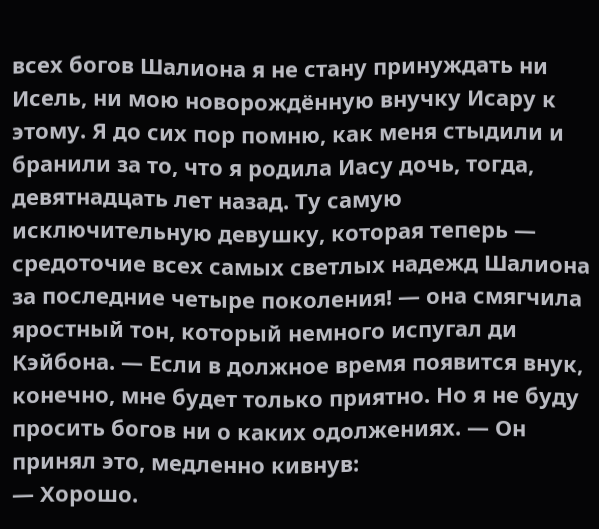всех богов Шалиона я не стану принуждать ни Исель, ни мою новорождённую внучку Исару к этому. Я до сих пор помню, как меня стыдили и бранили за то, что я родила Иасу дочь, тогда, девятнадцать лет назад. Ту самую исключительную девушку, которая теперь — средоточие всех самых светлых надежд Шалиона за последние четыре поколения! — она смягчила яростный тон, который немного испугал ди Кэйбона. — Если в должное время появится внук, конечно, мне будет только приятно. Но я не буду просить богов ни о каких одолжениях. — Он принял это, медленно кивнув:
— Хорошо.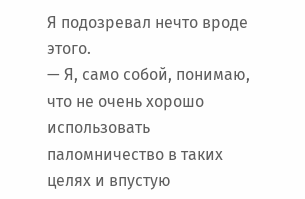Я подозревал нечто вроде этого.
— Я, само собой, понимаю, что не очень хорошо использовать паломничество в таких целях и впустую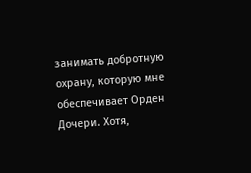занимать добротную охрану, которую мне обеспечивает Орден Дочери. Хотя,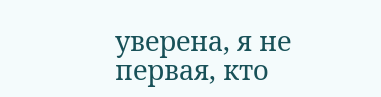уверена, я не первая, кто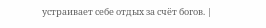устраивает себе отдых за счёт богов. |